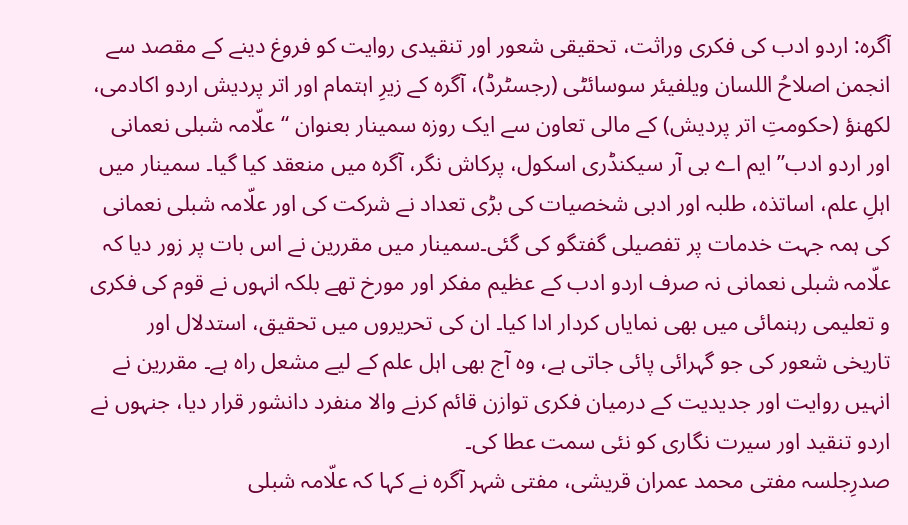آگرہ: اردو ادب کی فکری وراثت، تحقیقی شعور اور تنقیدی روایت کو فروغ دینے کے مقصد سے انجمن اصلاحُ اللسان ویلفیئر سوسائٹی (رجسٹرڈ)، آگرہ کے زیرِ اہتمام اور اتر پردیش اردو اکادمی، لکھنؤ (حکومتِ اتر پردیش) کے مالی تعاون سے ایک روزہ سمینار بعنوان “علّامہ شبلی نعمانی اور اردو ادب” ایم اے بی آر سیکنڈری اسکول، پرکاش نگر، آگرہ میں منعقد کیا گیا۔ سمینار میں اہلِ علم، اساتذہ، طلبہ اور ادبی شخصیات کی بڑی تعداد نے شرکت کی اور علّامہ شبلی نعمانی کی ہمہ جہت خدمات پر تفصیلی گفتگو کی گئی۔سمینار میں مقررین نے اس بات پر زور دیا کہ علّامہ شبلی نعمانی نہ صرف اردو ادب کے عظیم مفکر اور مورخ تھے بلکہ انہوں نے قوم کی فکری و تعلیمی رہنمائی میں بھی نمایاں کردار ادا کیا۔ ان کی تحریروں میں تحقیق، استدلال اور تاریخی شعور کی جو گہرائی پائی جاتی ہے، وہ آج بھی اہل علم کے لیے مشعل راہ ہے۔ مقررین نے انہیں روایت اور جدیدیت کے درمیان فکری توازن قائم کرنے والا منفرد دانشور قرار دیا، جنہوں نے اردو تنقید اور سیرت نگاری کو نئی سمت عطا کی۔
صدرِجلسہ مفتی محمد عمران قریشی، مفتی شہر آگرہ نے کہا کہ علّامہ شبلی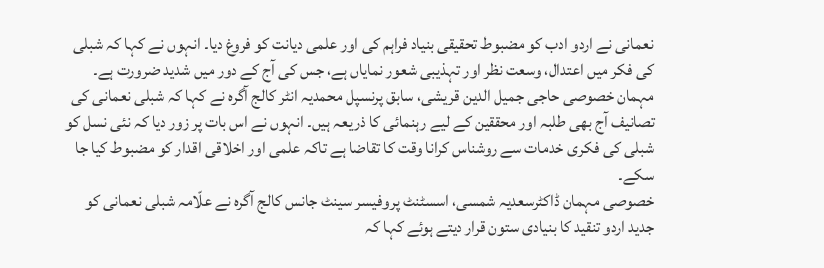نعمانی نے اردو ادب کو مضبوط تحقیقی بنیاد فراہم کی اور علمی دیانت کو فروغ دیا۔ انہوں نے کہا کہ شبلی کی فکر میں اعتدال، وسعت نظر اور تہذیبی شعور نمایاں ہے، جس کی آج کے دور میں شدید ضرورت ہے۔ مہمان خصوصی حاجی جمیل الدین قریشی، سابق پرنسپل محمدیہ انٹر کالج آگرہ نے کہا کہ شبلی نعمانی کی تصانیف آج بھی طلبہ اور محققین کے لیے رہنمائی کا ذریعہ ہیں۔ انہوں نے اس بات پر زور دیا کہ نئی نسل کو شبلی کی فکری خدمات سے روشناس کرانا وقت کا تقاضا ہے تاکہ علمی اور اخلاقی اقدار کو مضبوط کیا جا سکے۔
خصوصی مہمان ڈاکٹرسعدیہ شمسی، اسسٹنٹ پروفیسر سینٹ جانس کالج آگرہ نے علّامہ شبلی نعمانی کو جدید اردو تنقید کا بنیادی ستون قرار دیتے ہوئے کہا کہ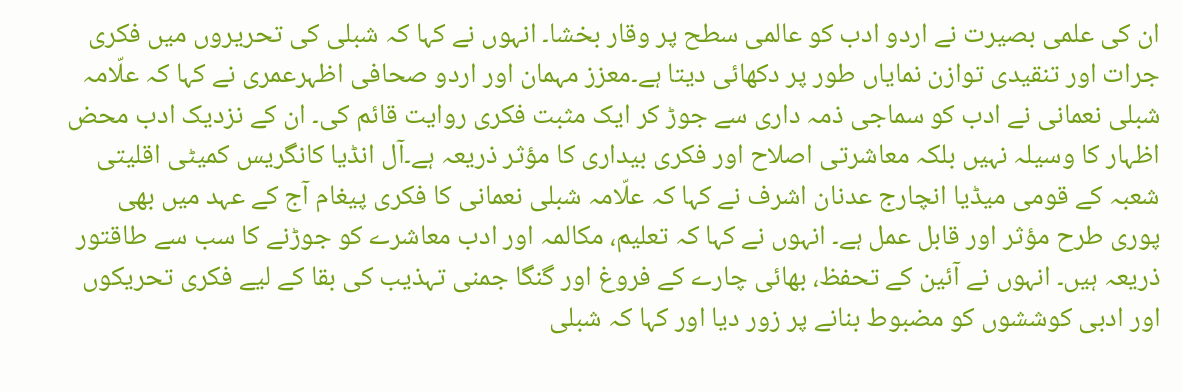ان کی علمی بصیرت نے اردو ادب کو عالمی سطح پر وقار بخشا۔ انہوں نے کہا کہ شبلی کی تحریروں میں فکری جرات اور تنقیدی توازن نمایاں طور پر دکھائی دیتا ہے۔معزز مہمان اور اردو صحافی اظہرعمری نے کہا کہ علّامہ شبلی نعمانی نے ادب کو سماجی ذمہ داری سے جوڑ کر ایک مثبت فکری روایت قائم کی۔ ان کے نزدیک ادب محض اظہار کا وسیلہ نہیں بلکہ معاشرتی اصلاح اور فکری بیداری کا مؤثر ذریعہ ہے۔آل انڈیا کانگریس کمیٹی اقلیتی شعبہ کے قومی میڈیا انچارج عدنان اشرف نے کہا کہ علّامہ شبلی نعمانی کا فکری پیغام آج کے عہد میں بھی پوری طرح مؤثر اور قابل عمل ہے۔ انہوں نے کہا کہ تعلیم، مکالمہ اور ادب معاشرے کو جوڑنے کا سب سے طاقتور ذریعہ ہیں۔ انہوں نے آئین کے تحفظ، بھائی چارے کے فروغ اور گنگا جمنی تہذیب کی بقا کے لیے فکری تحریکوں اور ادبی کوششوں کو مضبوط بنانے پر زور دیا اور کہا کہ شبلی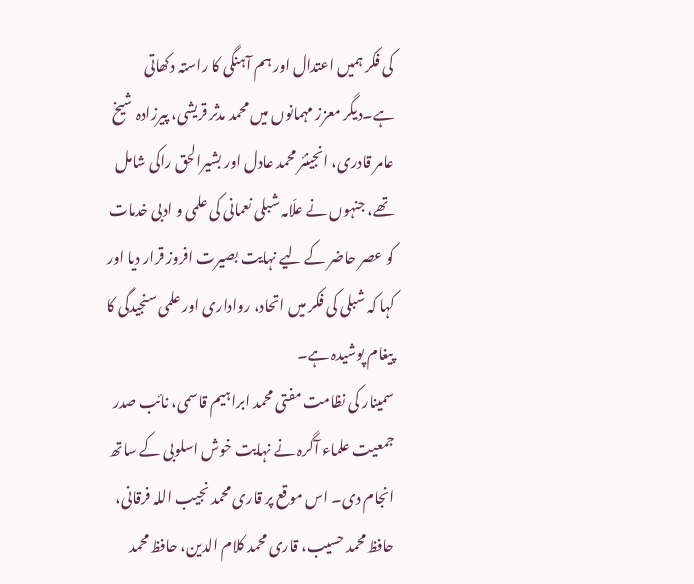کی فکر ہمیں اعتدال اور ہم آہنگی کا راستہ دکھاتی ہے۔دیگر معزز مہمانوں میں محمد مدثر قریشی، پیرزادہ شیخ عامر قادری، انجینئر محمد عادل اور بشیرالحق راکی شامل تھے، جنہوں نے علّامہ شبلی نعمانی کی علمی و ادبی خدمات کو عصر حاضر کے لیے نہایت بصیرت افروز قرار دیا اور کہا کہ شبلی کی فکر میں اتحاد، رواداری اور علمی سنجیدگی کا پیغام پوشیدہ ہے۔
سمینار کی نظامت مفتی محمد ابراہیم قاسمی، نائب صدر جمعیت علماء آگرہ نے نہایت خوش اسلوبی کے ساتھ انجام دی۔ اس موقع پر قاری محمد نجیب اللہ فرقانی، حافظ محمد حسیب، قاری محمد کلام الدین، حافظ محمد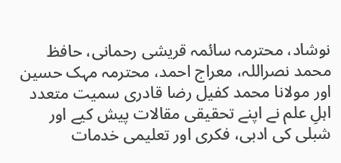نوشاد، محترمہ سائمہ قریشی رحمانی، حافظ محمد نصراللہ، معراج احمد، محترمہ مہک حسین اور مولانا محمد کفیل رضا قادری سمیت متعدد اہلِ علم نے اپنے تحقیقی مقالات پیش کیے اور شبلی کی ادبی، فکری اور تعلیمی خدمات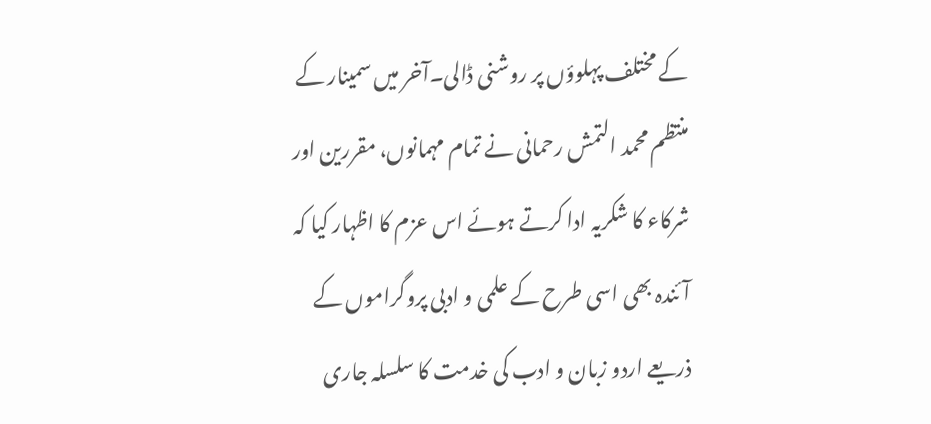کے مختلف پہلوؤں پر روشنی ڈالی۔آخر میں سمینار کے منتظم محمد التمش رحمانی نے تمام مہمانوں، مقررین اور شرکاء کا شکریہ ادا کرتے ہوئے اس عزم کا اظہار کیا کہ آئندہ بھی اسی طرح کے علمی و ادبی پروگراموں کے ذریعے اردو زبان و ادب کی خدمت کا سلسلہ جاری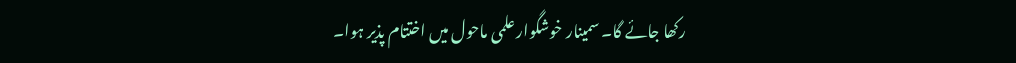رکھا جائے گا۔ سمینار خوشگوار علمی ماحول میں اختتام پذیر ہوا۔